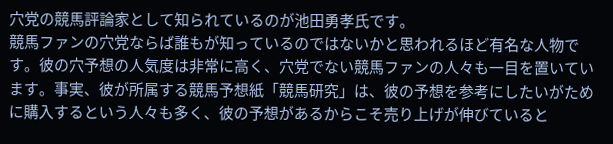穴党の競馬評論家として知られているのが池田勇孝氏です。
競馬ファンの穴党ならば誰もが知っているのではないかと思われるほど有名な人物です。彼の穴予想の人気度は非常に高く、穴党でない競馬ファンの人々も一目を置いています。事実、彼が所属する競馬予想紙「競馬研究」は、彼の予想を参考にしたいがために購入するという人々も多く、彼の予想があるからこそ売り上げが伸びていると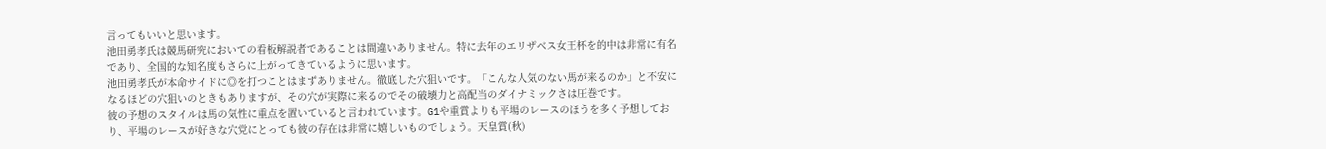言ってもいいと思います。
池田勇孝氏は競馬研究においての看板解説者であることは間違いありません。特に去年のエリザベス女王杯を的中は非常に有名であり、全国的な知名度もさらに上がってきているように思います。
池田勇孝氏が本命サイドに◎を打つことはまずありません。徹底した穴狙いです。「こんな人気のない馬が来るのか」と不安になるほどの穴狙いのときもありますが、その穴が実際に来るのでその破壊力と高配当のダイナミックさは圧巻です。
彼の予想のスタイルは馬の気性に重点を置いていると言われています。G1や重賞よりも平場のレースのほうを多く予想しており、平場のレースが好きな穴党にとっても彼の存在は非常に嬉しいものでしょう。天皇賞(秋)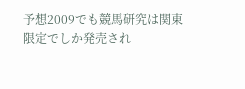予想2009でも競馬研究は関東限定でしか発売され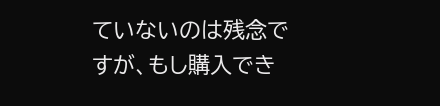ていないのは残念ですが、もし購入でき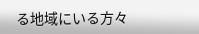る地域にいる方々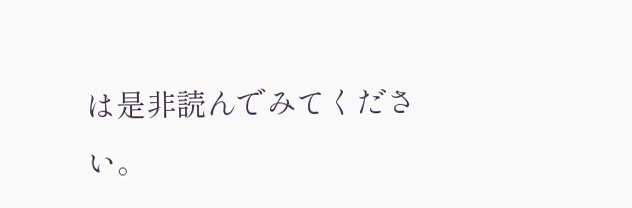は是非読んでみてください。